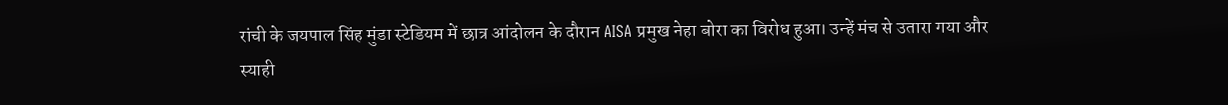रांची के जयपाल सिंह मुंडा स्टेडियम में छात्र आंदोलन के दौरान AISA प्रमुख नेहा बोरा का विरोध हुआ। उन्हें मंच से उतारा गया और स्याही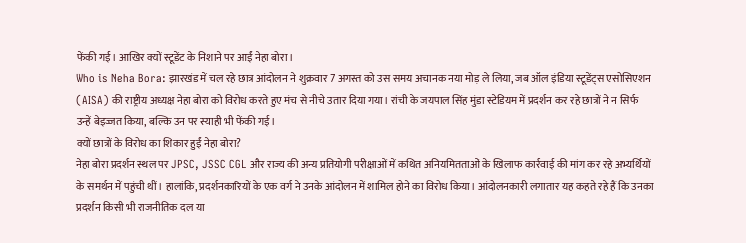फेंकी गई। आखिर क्यों स्टूडेंट के निशाने पर आईं नेहा बोरा।
Who is Neha Bora: झारखंड में चल रहे छात्र आंदोलन ने शुक्रवार 7 अगस्त को उस समय अचानक नया मोड़ ले लिया, जब ऑल इंडिया स्टूडेंट्स एसोसिएशन (AISA) की राष्ट्रीय अध्यक्ष नेहा बोरा को विरोध करते हुए मंच से नीचे उतार दिया गया। रांची के जयपाल सिंह मुंडा स्टेडियम में प्रदर्शन कर रहे छात्रों ने न सिर्फ उन्हें बेइज्जत किया, बल्कि उन पर स्याही भी फेंकी गई।
क्यों छात्रों के विरोध का शिकार हुईं नेहा बोरा?
नेहा बोरा प्रदर्शन स्थल पर JPSC, JSSC CGL और राज्य की अन्य प्रतियोगी परीक्षाओं में कथित अनियमितताओं के खिलाफ कार्रवाई की मांग कर रहे अभ्यर्थियों के समर्थन में पहुंची थीं। हालांकि, प्रदर्शनकारियों के एक वर्ग ने उनके आंदोलन में शामिल होने का विरोध किया। आंदोलनकारी लगातार यह कहते रहे हैं कि उनका प्रदर्शन किसी भी राजनीतिक दल या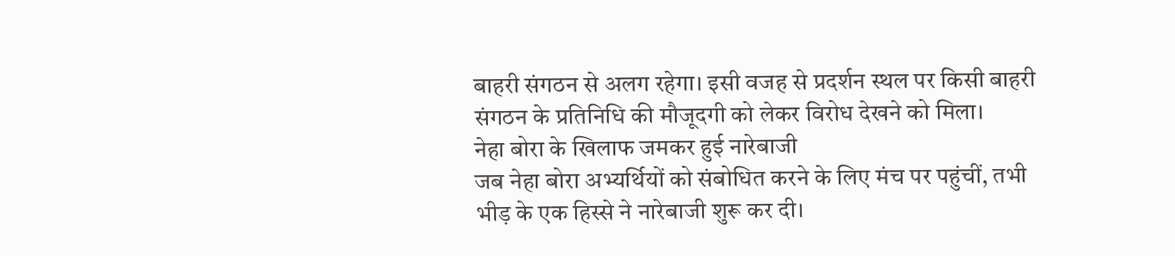बाहरी संगठन से अलग रहेगा। इसी वजह से प्रदर्शन स्थल पर किसी बाहरी संगठन के प्रतिनिधि की मौजूदगी को लेकर विरोध देखने को मिला।
नेहा बोरा के खिलाफ जमकर हुई नारेबाजी
जब नेहा बोरा अभ्यर्थियों को संबोधित करने के लिए मंच पर पहुंचीं, तभी भीड़ के एक हिस्से ने नारेबाजी शुरू कर दी।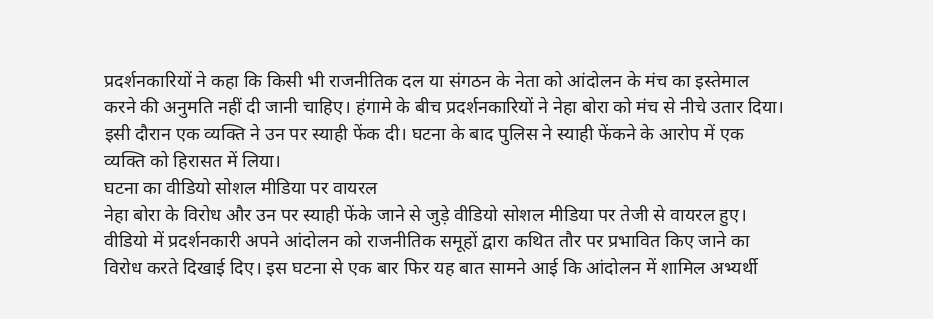प्रदर्शनकारियों ने कहा कि किसी भी राजनीतिक दल या संगठन के नेता को आंदोलन के मंच का इस्तेमाल करने की अनुमति नहीं दी जानी चाहिए। हंगामे के बीच प्रदर्शनकारियों ने नेहा बोरा को मंच से नीचे उतार दिया। इसी दौरान एक व्यक्ति ने उन पर स्याही फेंक दी। घटना के बाद पुलिस ने स्याही फेंकने के आरोप में एक व्यक्ति को हिरासत में लिया।
घटना का वीडियो सोशल मीडिया पर वायरल
नेहा बोरा के विरोध और उन पर स्याही फेंके जाने से जुड़े वीडियो सोशल मीडिया पर तेजी से वायरल हुए। वीडियो में प्रदर्शनकारी अपने आंदोलन को राजनीतिक समूहों द्वारा कथित तौर पर प्रभावित किए जाने का विरोध करते दिखाई दिए। इस घटना से एक बार फिर यह बात सामने आई कि आंदोलन में शामिल अभ्यर्थी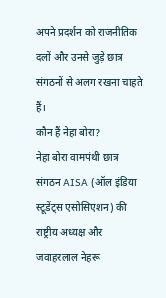अपने प्रदर्शन को राजनीतिक दलों और उनसे जुड़े छात्र संगठनों से अलग रखना चाहते हैं।
कौन हैं नेहा बोरा?
नेहा बोरा वामपंथी छात्र संगठन AISA (ऑल इंडिया स्टूडेंट्स एसोसिएशन) की राष्ट्रीय अध्यक्ष और जवाहरलाल नेहरू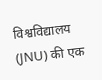विश्वविद्यालय (JNU) की एक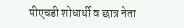पीएचडी शोधार्थी व छात्र नेता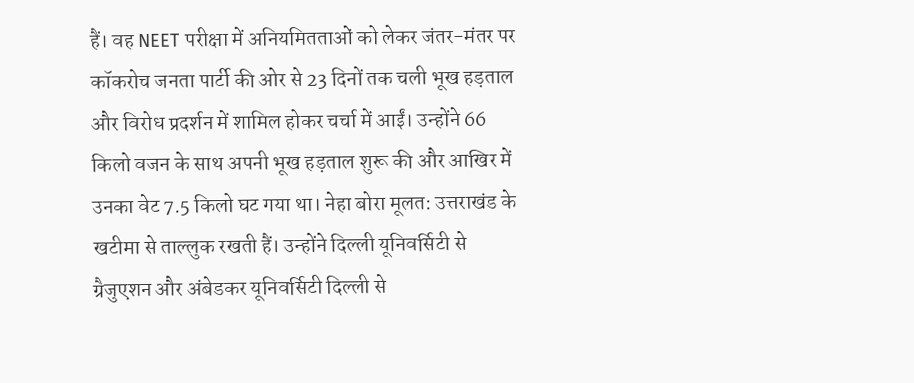हैं। वह NEET परीक्षा में अनियमितताओं को लेकर जंतर-मंतर पर कॉकरोच जनता पार्टी की ओर से 23 दिनों तक चली भूख हड़ताल और विरोध प्रदर्शन में शामिल होकर चर्चा में आईं। उन्होंने 66 किलो वजन के साथ अपनी भूख हड़ताल शुरू की और आखिर में उनका वेट 7.5 किलो घट गया था। नेहा बोरा मूलत: उत्तराखंड के खटीमा से ताल्लुक रखती हैं। उन्होंने दिल्ली यूनिवर्सिटी से ग्रैजुएशन और अंबेडकर यूनिवर्सिटी दिल्ली से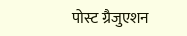पोस्ट ग्रैजुएशन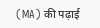(MA) की पढ़ाई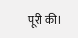पूरी की।